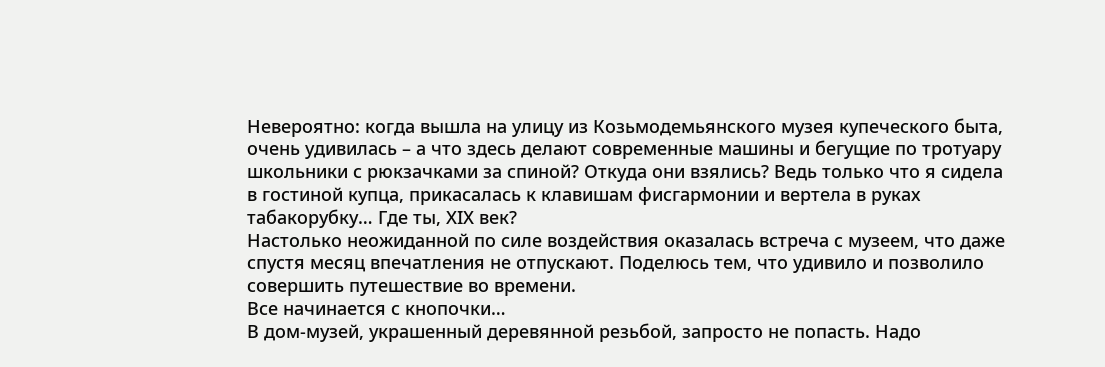Невероятно: когда вышла на улицу из Козьмодемьянского музея купеческого быта, очень удивилась – а что здесь делают современные машины и бегущие по тротуару школьники с рюкзачками за спиной? Откуда они взялись? Ведь только что я сидела в гостиной купца, прикасалась к клавишам фисгармонии и вертела в руках табакорубку… Где ты, ХIX век?
Настолько неожиданной по силе воздействия оказалась встреча с музеем, что даже спустя месяц впечатления не отпускают. Поделюсь тем, что удивило и позволило совершить путешествие во времени.
Все начинается с кнопочки…
В дом-музей, украшенный деревянной резьбой, запросто не попасть. Надо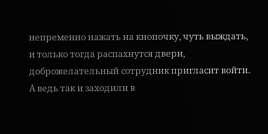непременно нажать на кнопочку, чуть выждать, и только тогда распахнутся двери, доброжелательный сотрудник пригласит войти. А ведь так и заходили в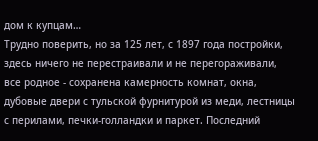дом к купцам…
Трудно поверить, но за 125 лет, с 1897 года постройки, здесь ничего не перестраивали и не перегораживали, все родное - сохранена камерность комнат, окна, дубовые двери с тульской фурнитурой из меди, лестницы с перилами, печки-голландки и паркет. Последний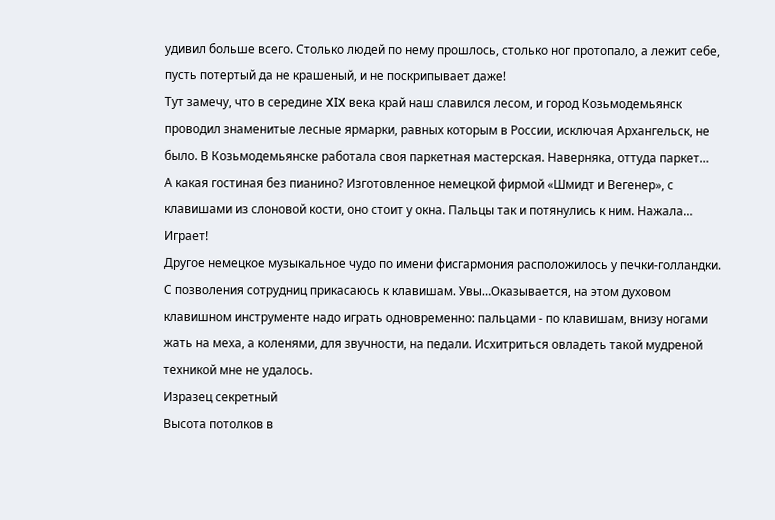удивил больше всего. Столько людей по нему прошлось, столько ног протопало, а лежит себе, пусть потертый да не крашеный, и не поскрипывает даже!
Тут замечу, что в середине XIX века край наш славился лесом, и город Козьмодемьянск проводил знаменитые лесные ярмарки, равных которым в России, исключая Архангельск, не было. В Козьмодемьянске работала своя паркетная мастерская. Наверняка, оттуда паркет…
А какая гостиная без пианино? Изготовленное немецкой фирмой «Шмидт и Вегенер», с клавишами из слоновой кости, оно стоит у окна. Пальцы так и потянулись к ним. Нажала… Играет!
Другое немецкое музыкальное чудо по имени фисгармония расположилось у печки-голландки. С позволения сотрудниц прикасаюсь к клавишам. Увы…Оказывается, на этом духовом клавишном инструменте надо играть одновременно: пальцами - по клавишам, внизу ногами жать на меха, а коленями, для звучности, на педали. Исхитриться овладеть такой мудреной техникой мне не удалось.
Изразец секретный
Высота потолков в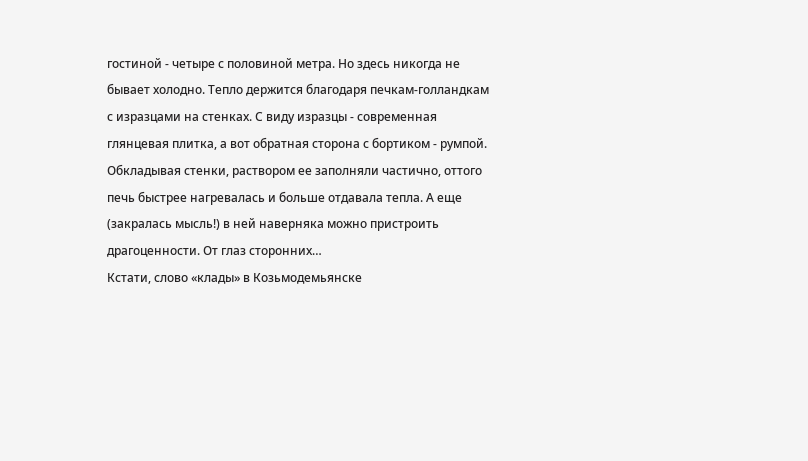гостиной - четыре с половиной метра. Но здесь никогда не бывает холодно. Тепло держится благодаря печкам-голландкам с изразцами на стенках. С виду изразцы - современная глянцевая плитка, а вот обратная сторона с бортиком - румпой. Обкладывая стенки, раствором ее заполняли частично, оттого печь быстрее нагревалась и больше отдавала тепла. А еще (закралась мысль!) в ней наверняка можно пристроить драгоценности. От глаз сторонних…
Кстати, слово «клады» в Козьмодемьянске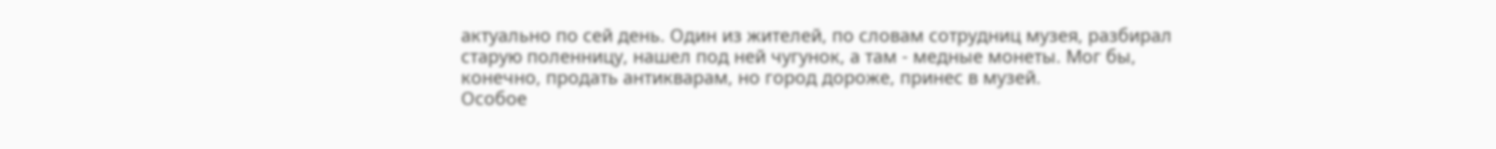актуально по сей день. Один из жителей, по словам сотрудниц музея, разбирал старую поленницу, нашел под ней чугунок, а там - медные монеты. Мог бы, конечно, продать антикварам, но город дороже, принес в музей.
Особое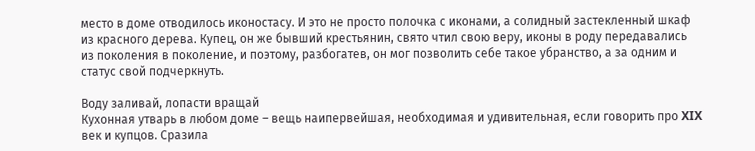место в доме отводилось иконостасу. И это не просто полочка с иконами, а солидный застекленный шкаф из красного дерева. Купец, он же бывший крестьянин, свято чтил свою веру, иконы в роду передавались из поколения в поколение, и поэтому, разбогатев, он мог позволить себе такое убранство, а за одним и статус свой подчеркнуть.

Воду заливай, лопасти вращай
Кухонная утварь в любом доме – вещь наипервейшая, необходимая и удивительная, если говорить про XIX век и купцов. Сразила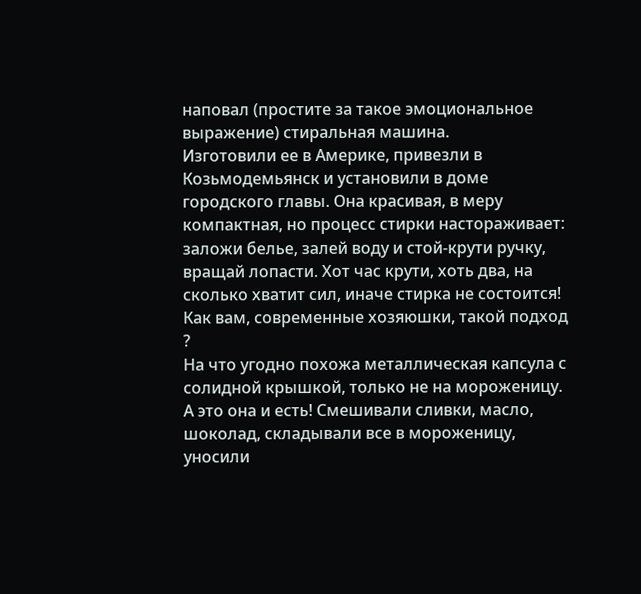наповал (простите за такое эмоциональное выражение) стиральная машина.
Изготовили ее в Америке, привезли в Козьмодемьянск и установили в доме городского главы. Она красивая, в меру компактная, но процесс стирки настораживает: заложи белье, залей воду и стой-крути ручку, вращай лопасти. Хот час крути, хоть два, на сколько хватит сил, иначе стирка не состоится! Как вам, современные хозяюшки, такой подход ?
На что угодно похожа металлическая капсула с солидной крышкой, только не на мороженицу. А это она и есть! Смешивали сливки, масло, шоколад, складывали все в мороженицу, уносили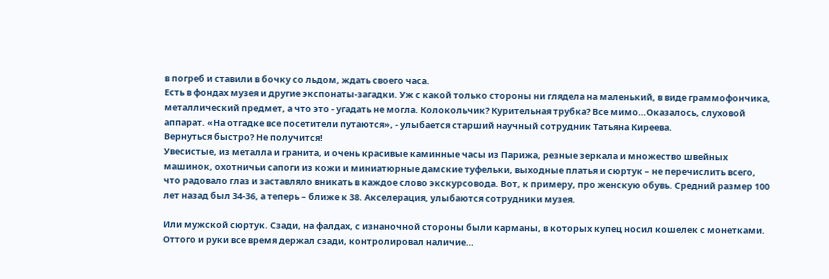в погреб и ставили в бочку со льдом, ждать своего часа.
Есть в фондах музея и другие экспонаты-загадки. Уж с какой только стороны ни глядела на маленький, в виде граммофончика, металлический предмет, а что это - угадать не могла. Колокольчик? Курительная трубка? Все мимо…Оказалось, слуховой аппарат. «На отгадке все посетители путаются», - улыбается старший научный сотрудник Татьяна Киреева.
Вернуться быстро? Не получится!
Увесистые, из металла и гранита, и очень красивые каминные часы из Парижа, резные зеркала и множество швейных машинок, охотничьи сапоги из кожи и миниатюрные дамские туфельки, выходные платья и сюртук – не перечислить всего, что радовало глаз и заставляло вникать в каждое слово экскурсовода. Вот, к примеру, про женскую обувь. Средний размер 100 лет назад был 34-36, а теперь – ближе к 38. Акселерация, улыбаются сотрудники музея.

Или мужской сюртук. Сзади, на фалдах, с изнаночной стороны были карманы, в которых купец носил кошелек с монетками. Оттого и руки все время держал сзади, контролировал наличие…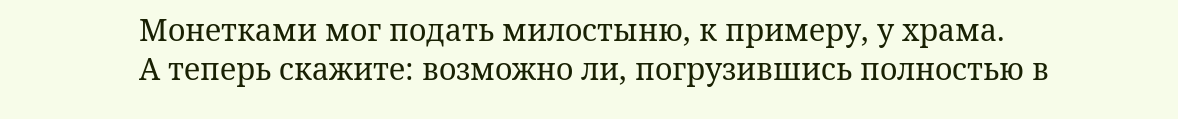Монетками мог подать милостыню, к примеру, у храма.
А теперь скажите: возможно ли, погрузившись полностью в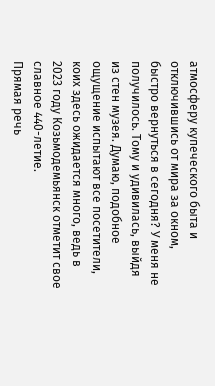атмосферу купеческого быта и отключившись от мира за окном, быстро вернуться в сегодня? У меня не получилось. Тому и удивилась, выйдя из стен музея. Думаю, подобное ощущение испытают все посетители, коих здесь ожидается много, ведь в 2023 году Козьмодемьянск отметит свое славное 440-летие.
Прямая речь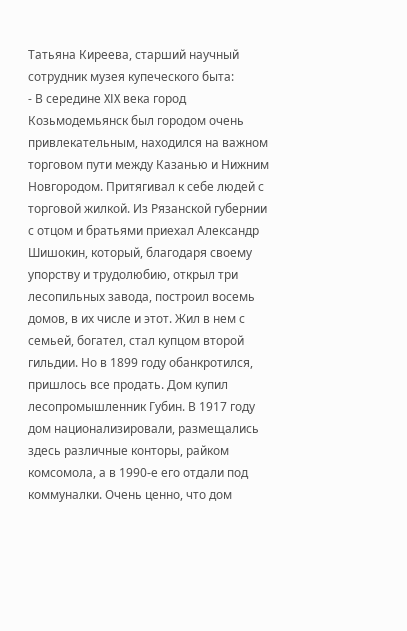Татьяна Киреева, старший научный сотрудник музея купеческого быта:
- В середине XIX века город Козьмодемьянск был городом очень привлекательным, находился на важном торговом пути между Казанью и Нижним Новгородом. Притягивал к себе людей с торговой жилкой. Из Рязанской губернии с отцом и братьями приехал Александр Шишокин, который, благодаря своему упорству и трудолюбию, открыл три лесопильных завода, построил восемь домов, в их числе и этот. Жил в нем с семьей, богател, стал купцом второй гильдии. Но в 1899 году обанкротился, пришлось все продать. Дом купил лесопромышленник Губин. В 1917 году дом национализировали, размещались здесь различные конторы, райком комсомола, а в 1990-е его отдали под коммуналки. Очень ценно, что дом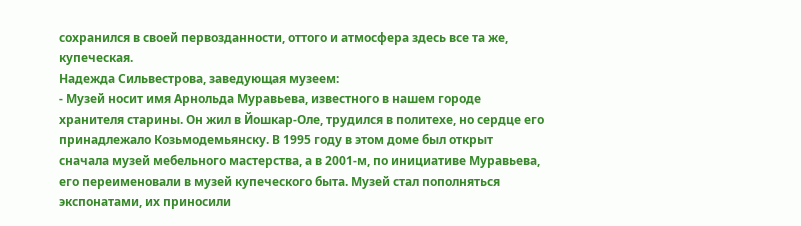сохранился в своей первозданности, оттого и атмосфера здесь все та же, купеческая.
Надежда Сильвестрова, заведующая музеем:
- Музей носит имя Арнольда Муравьева, известного в нашем городе хранителя старины. Он жил в Йошкар-Оле, трудился в политехе, но сердце его принадлежало Козьмодемьянску. В 1995 году в этом доме был открыт сначала музей мебельного мастерства, а в 2001-м, по инициативе Муравьева, его переименовали в музей купеческого быта. Музей стал пополняться экспонатами, их приносили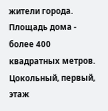жители города. Площадь дома - более 400 квадратных метров. Цокольный, первый, этаж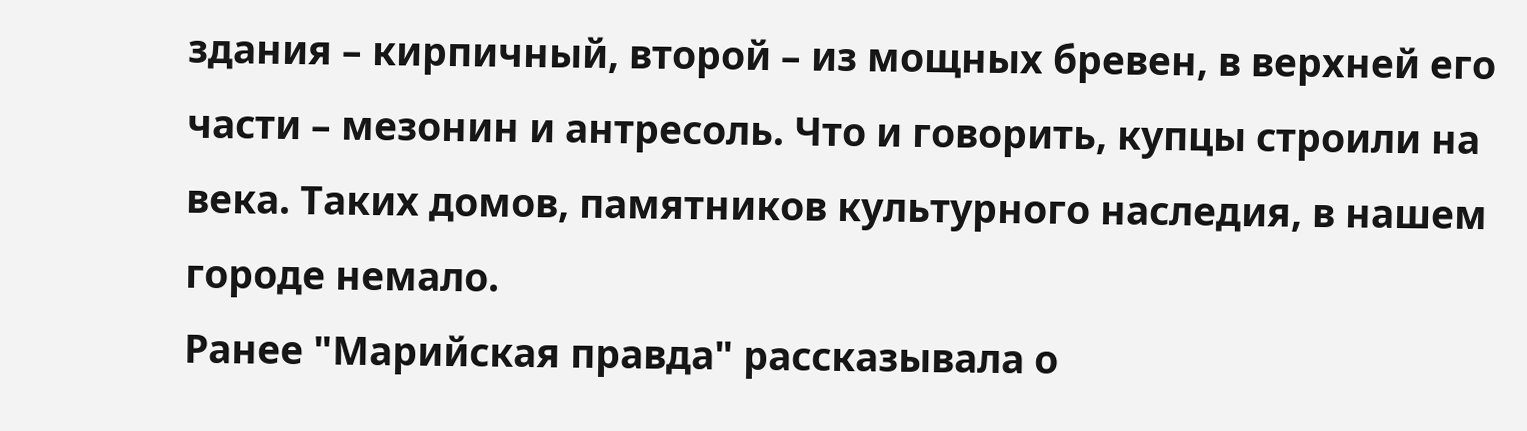здания – кирпичный, второй – из мощных бревен, в верхней его части – мезонин и антресоль. Что и говорить, купцы строили на века. Таких домов, памятников культурного наследия, в нашем городе немало.
Ранее "Марийская правда" рассказывала о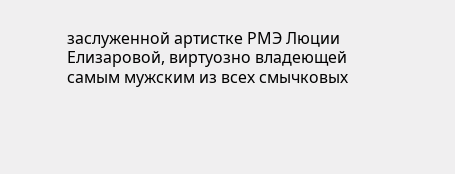заслуженной артистке РМЭ Люции Елизаровой, виртуозно владеющей самым мужским из всех смычковых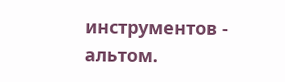инструментов - альтом.